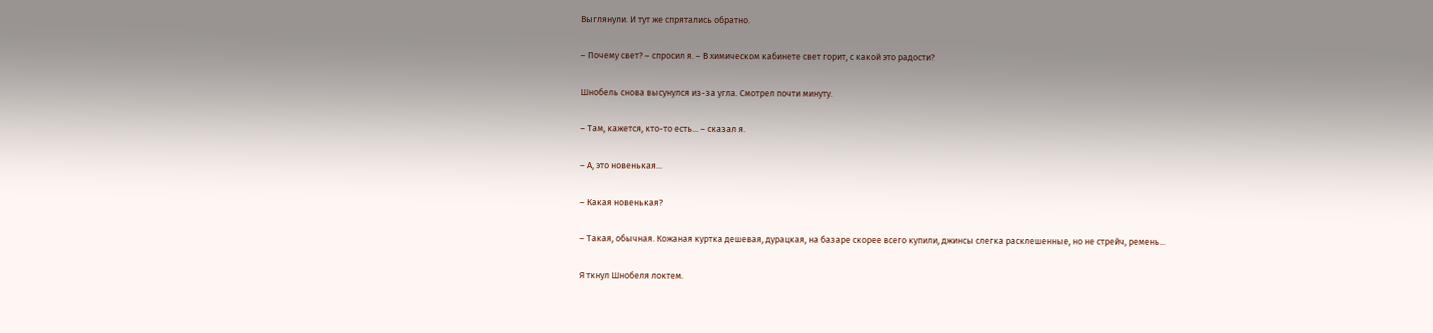Выглянули. И тут же спрятались обратно.

– Почему свет? – спросил я. – В химическом кабинете свет горит, с какой это радости?

Шнобель снова высунулся из-за угла. Смотрел почти минуту.

– Там, кажется, кто-то есть... – сказал я.

– А, это новенькая...

– Какая новенькая?

– Такая, обычная. Кожаная куртка дешевая, дурацкая, на базаре скорее всего купили, джинсы слегка расклешенные, но не стрейч, ремень...

Я ткнул Шнобеля локтем.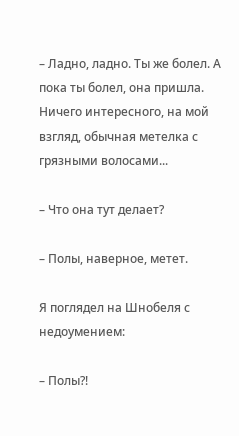– Ладно, ладно. Ты же болел. А пока ты болел, она пришла. Ничего интересного, на мой взгляд, обычная метелка с грязными волосами...

– Что она тут делает?

– Полы, наверное, метет.

Я поглядел на Шнобеля с недоумением:

– Полы?!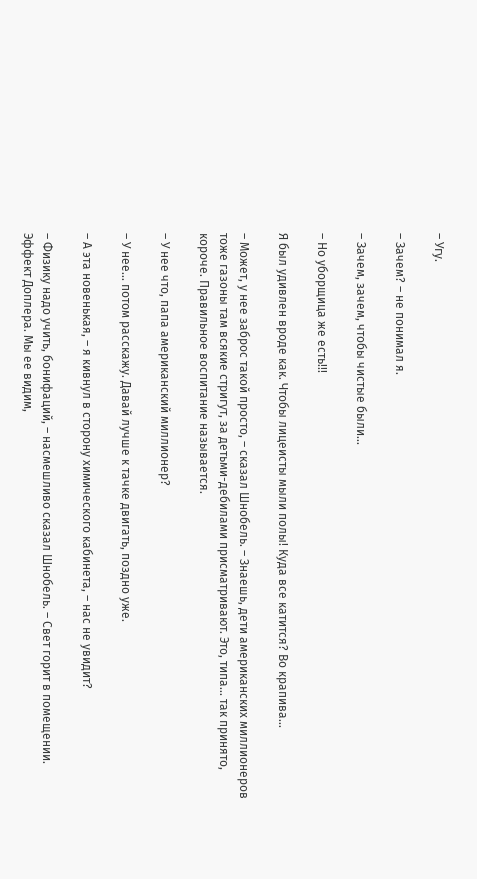– Угу.

– Зачем? – не понимал я.

– Зачем, зачем, чтобы чистые были...

– Но уборщица же есть!!!

Я был удивлен вроде как. Чтобы лицеисты мыли полы! Куда все катится? Во крапива...

– Может, у нее заброс такой просто, – сказал Шнобель. – Знаешь, дети американских миллионеров тоже газоны там всякие стригут, за детьми-дебилами присматривают. Это, типа... так принято, короче. Правильное воспитание называется.

– У нее что, папа американский миллионер?

– У нее... потом расскажу. Давай лучше к тачке двигать, поздно уже.

– А эта новенькая, – я кивнул в сторону химического кабинета, – нас не увидит?

– Физику надо учить, бонифаций, – насмешливо сказал Шнобель. – Свет горит в помещении. Эффект Доплера. Мы ее видим,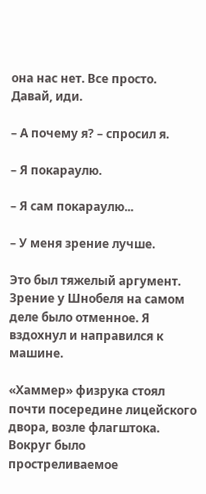она нас нет. Все просто. Давай, иди.

– А почему я? – спросил я.

– Я покараулю.

– Я сам покараулю...

– У меня зрение лучше.

Это был тяжелый аргумент. Зрение у Шнобеля на самом деле было отменное. Я вздохнул и направился к машине.

«Хаммер» физрука стоял почти посередине лицейского двора, возле флагштока. Вокруг было простреливаемое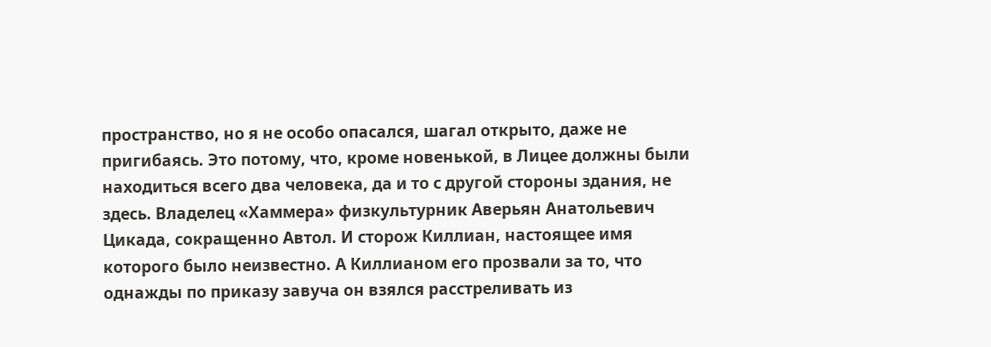пространство, но я не особо опасался, шагал открыто, даже не пригибаясь. Это потому, что, кроме новенькой, в Лицее должны были находиться всего два человека, да и то с другой стороны здания, не здесь. Владелец «Хаммера» физкультурник Аверьян Анатольевич Цикада, сокращенно Автол. И сторож Киллиан, настоящее имя которого было неизвестно. А Киллианом его прозвали за то, что однажды по приказу завуча он взялся расстреливать из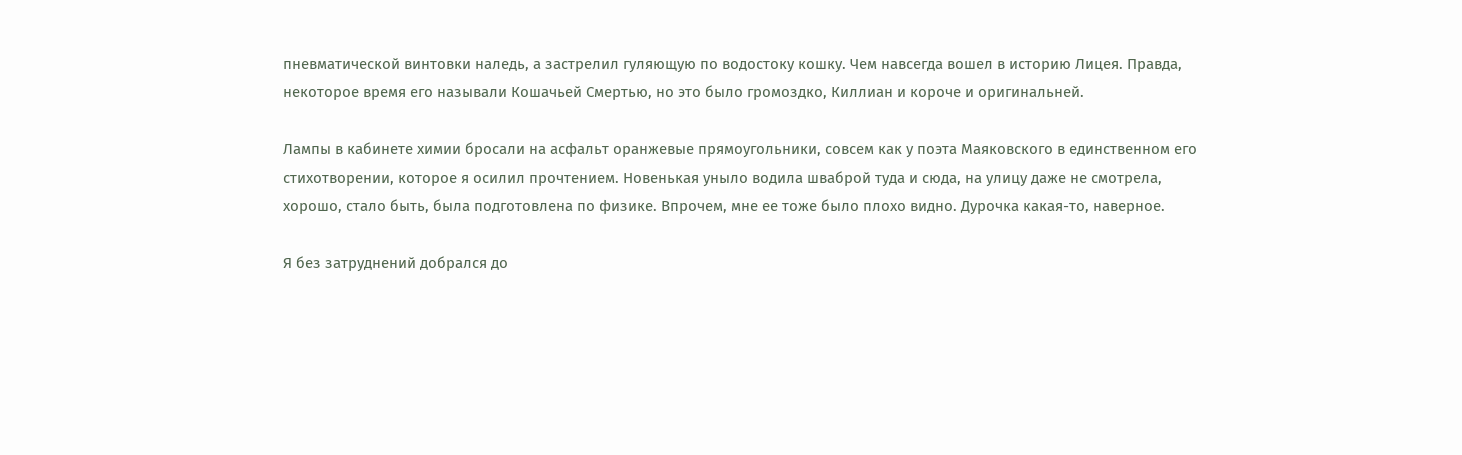пневматической винтовки наледь, а застрелил гуляющую по водостоку кошку. Чем навсегда вошел в историю Лицея. Правда, некоторое время его называли Кошачьей Смертью, но это было громоздко, Киллиан и короче и оригинальней.

Лампы в кабинете химии бросали на асфальт оранжевые прямоугольники, совсем как у поэта Маяковского в единственном его стихотворении, которое я осилил прочтением. Новенькая уныло водила шваброй туда и сюда, на улицу даже не смотрела, хорошо, стало быть, была подготовлена по физике. Впрочем, мне ее тоже было плохо видно. Дурочка какая-то, наверное.

Я без затруднений добрался до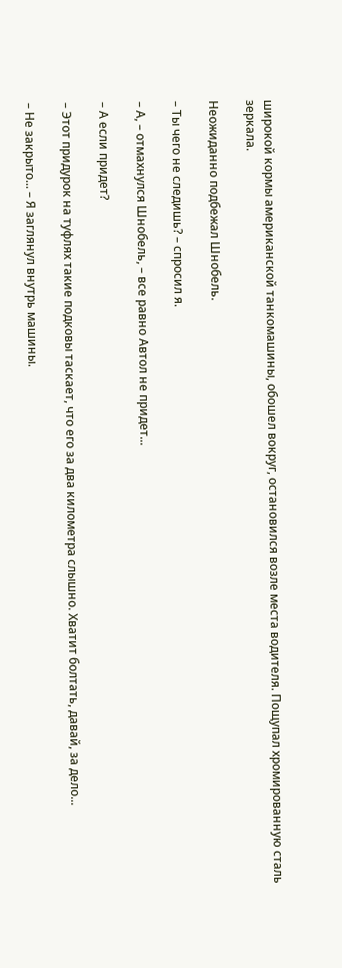широкой кормы американской танкомашины, обошел вокруг, остановился возле места водителя. Пощупал хромированную сталь зеркала.

Неожиданно подбежал Шнобель.

– Ты чего не следишь? – спросил я.

– А, – отмахнулся Шнобель, – все равно Автол не придет...

– А если придет?

– Этот придурок на туфлях такие подковы таскает, что его за два километра слышно. Хватит болтать, давай, за дело...

– Не закрыто... – Я заглянул внутрь машины.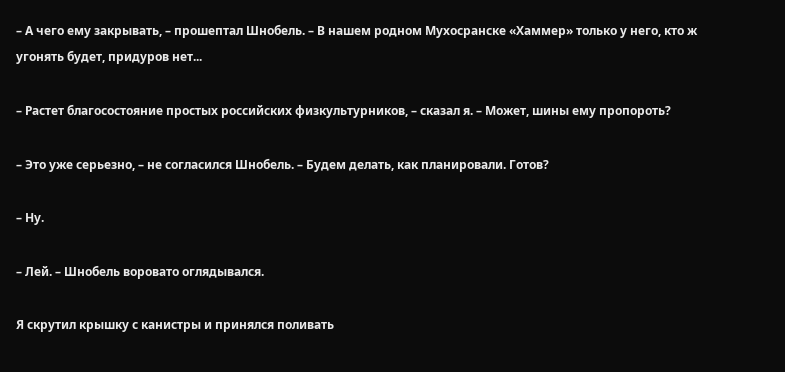– А чего ему закрывать, – прошептал Шнобель. – В нашем родном Мухосранске «Хаммер» только у него, кто ж угонять будет, придуров нет...

– Растет благосостояние простых российских физкультурников, – сказал я. – Может, шины ему пропороть?

– Это уже серьезно, – не согласился Шнобель. – Будем делать, как планировали. Готов?

– Ну.

– Лей. – Шнобель воровато оглядывался.

Я скрутил крышку с канистры и принялся поливать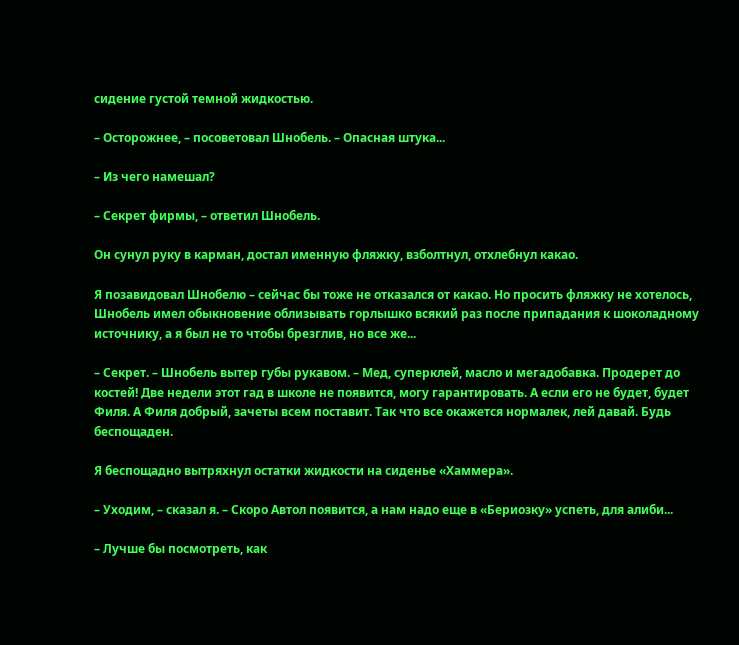сидение густой темной жидкостью.

– Осторожнее, – посоветовал Шнобель. – Опасная штука...

– Из чего намешал?

– Секрет фирмы, – ответил Шнобель.

Он сунул руку в карман, достал именную фляжку, взболтнул, отхлебнул какао.

Я позавидовал Шнобелю – сейчас бы тоже не отказался от какао. Но просить фляжку не хотелось, Шнобель имел обыкновение облизывать горлышко всякий раз после припадания к шоколадному источнику, а я был не то чтобы брезглив, но все же...

– Секрет. – Шнобель вытер губы рукавом. – Мед, суперклей, масло и мегадобавка. Продерет до костей! Две недели этот гад в школе не появится, могу гарантировать. А если его не будет, будет Филя. А Филя добрый, зачеты всем поставит. Так что все окажется нормалек, лей давай. Будь беспощаден.

Я беспощадно вытряхнул остатки жидкости на сиденье «Хаммера».

– Уходим, – сказал я. – Скоро Автол появится, а нам надо еще в «Бериозку» успеть, для алиби...

– Лучше бы посмотреть, как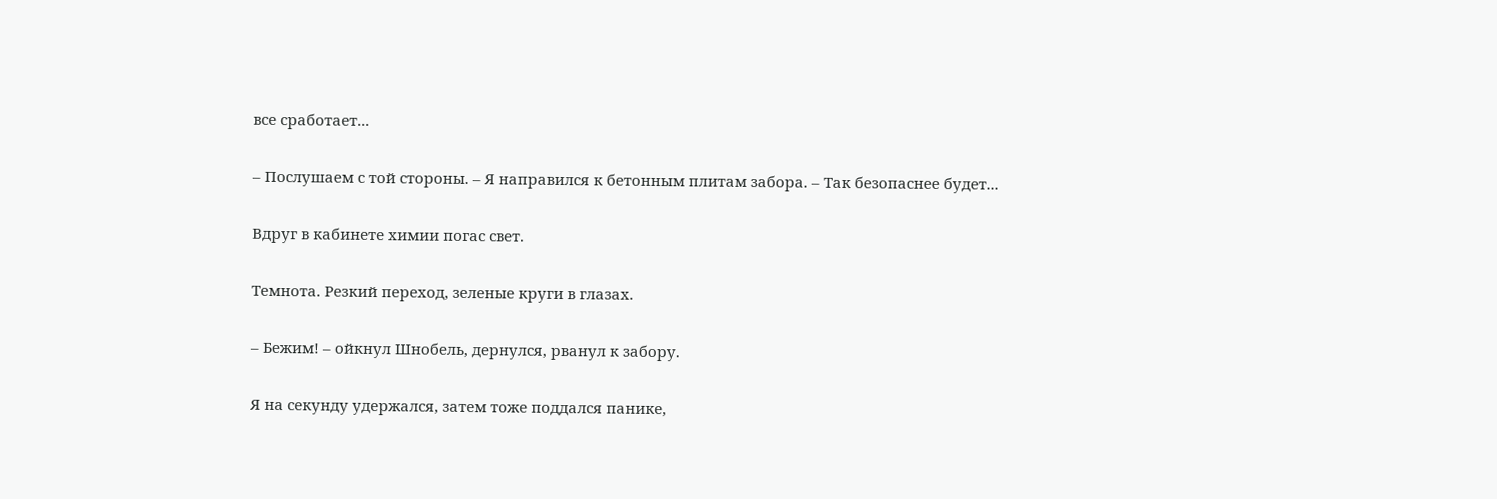все сработает...

– Послушаем с той стороны. – Я направился к бетонным плитам забора. – Так безопаснее будет...

Вдруг в кабинете химии погас свет.

Темнота. Резкий переход, зеленые круги в глазах.

– Бежим! – ойкнул Шнобель, дернулся, рванул к забору.

Я на секунду удержался, затем тоже поддался панике,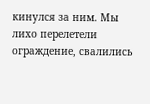кинулся за ним. Мы лихо перелетели ограждение, свалились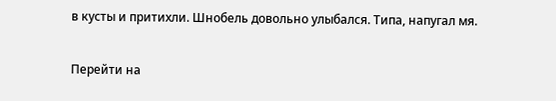в кусты и притихли. Шнобель довольно улыбался. Типа, напугал мя.

Перейти на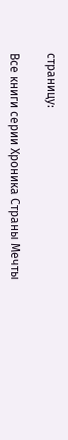страницу:

Все книги серии Хроника Страны Мечты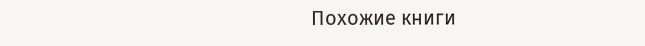Похожие книги